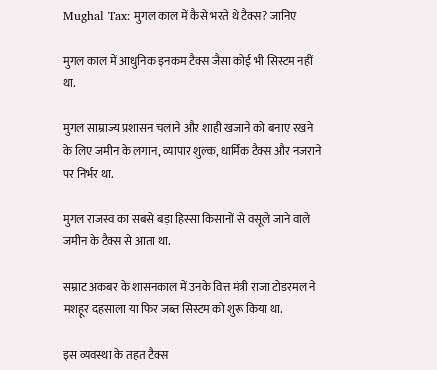Mughal Tax: मुगल काल में कैसे भरते थे टैक्स? जानिए

मुगल काल में आधुनिक इनकम टैक्स जैसा कोई भी सिस्टम नहीं था.

मुगल साम्राज्य प्रशासन चलाने और शाही खजाने को बनाए रखने के लिए जमीन के लगान, व्यापार शुल्क, धार्मिक टैक्स और नजराने पर निर्भर था.

मुगल राजस्व का सबसे बड़ा हिस्सा किसानों से वसूले जाने वाले जमीन के टैक्स से आता था.

सम्राट अकबर के शासनकाल में उनके वित्त मंत्री राजा टोडरमल ने मशहूर दहसाला या फिर जब्त सिस्टम को शुरू किया था.

इस व्यवस्था के तहत टैक्स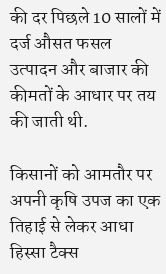की दर पिछले 10 सालों में दर्ज औसत फसल उत्पादन और बाजार की कीमतों के आधार पर तय की जाती थी.

किसानों को आमतौर पर अपनी कृषि उपज का एक तिहाई से लेकर आधा हिस्सा टैक्स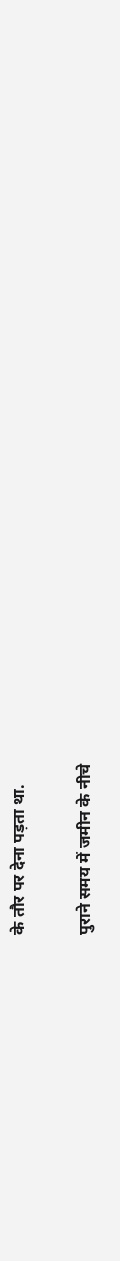के तौर पर देना पड़ता था.

पुराने समय में जमीन के नीचे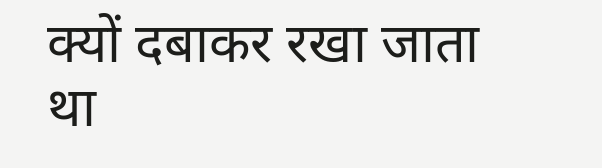क्यों दबाकर रखा जाता था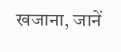खजाना, जानें